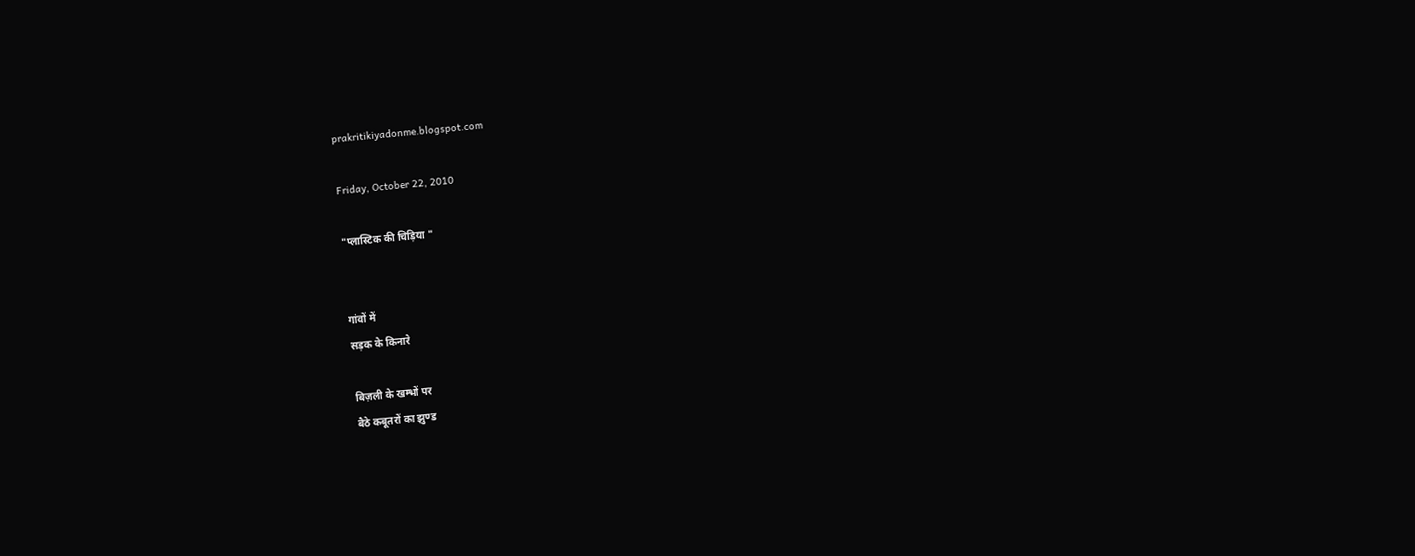prakritikiyadonme.blogspot.com

Friday, October 22, 2010

"प्लास्टिक की चिड़िया "


गांवों में
सड़क के किनारे

बिज़ली के खम्भों पर
बैठे कबूतरों का झुण्ड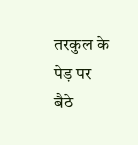तरकुल के पेड़ पर
बैठे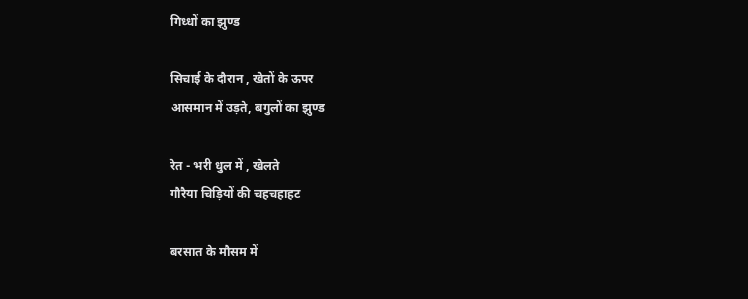गिध्धों का झुण्ड

सिचाई के दौरान , खेतों के ऊपर
आसमान में उड़ते, बगुलों का झुण्ड

रेत - भरी धुल में , खेलते
गौरैया चिड़ियों की चहचहाहट

बरसात के मौसम में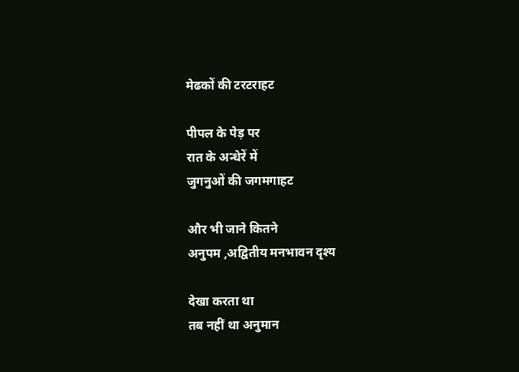मेढकों की टरटराहट

पीपल के पेड़ पर
रात के अन्धेरें में
जुगनुओं की जगमगाहट

और भी जाने कितने
अनुपम ,अद्वितीय मनभावन दृश्य

देखा करता था
तब नहीं था अनुमान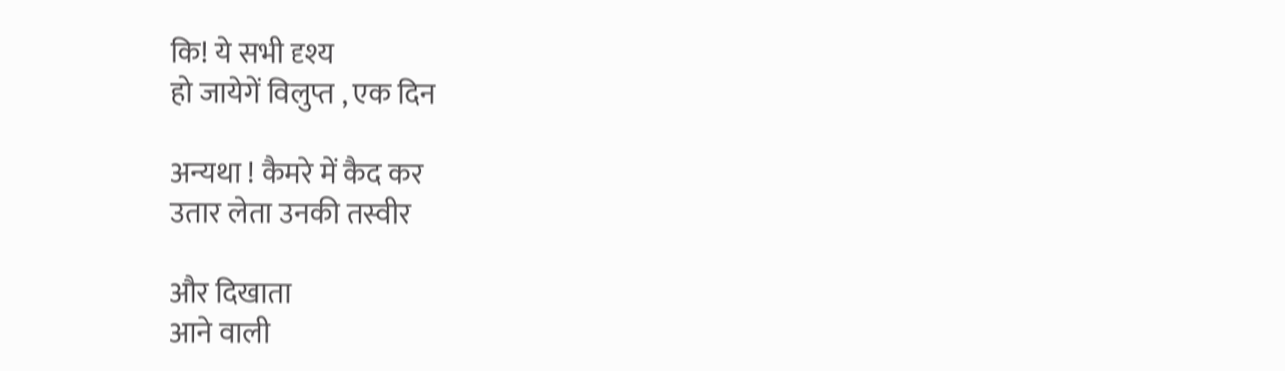कि! ये सभी दृश्य
हो जायेगें विलुप्त , एक दिन

अन्यथा ! कैमरे में कैद कर
उतार लेता उनकी तस्वीर

और दिखाता
आने वाली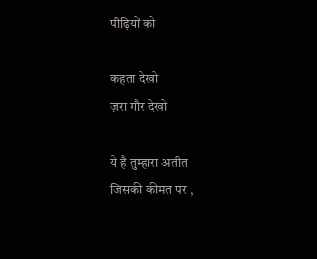पीढ़ियों को

कहता देखो
ज़रा गौर देखो

ये है तुम्हारा अतीत
जिसकी कीमत पर ,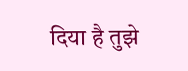दिया है तुझे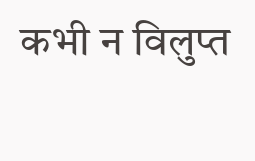कभी न विलुप्त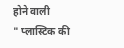होने वाली
" प्लास्टिक की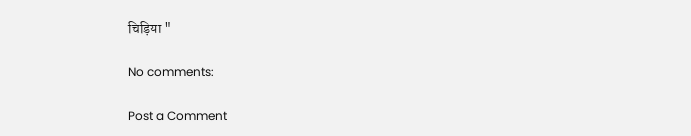चिड़िया "

No comments:

Post a Comment